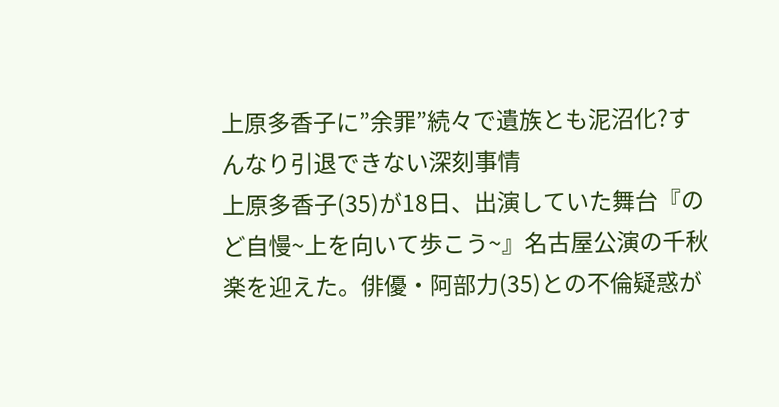上原多香子に”余罪”続々で遺族とも泥沼化?すんなり引退できない深刻事情
上原多香子(35)が18日、出演していた舞台『のど自慢~上を向いて歩こう~』名古屋公演の千秋楽を迎えた。俳優・阿部力(35)との不倫疑惑が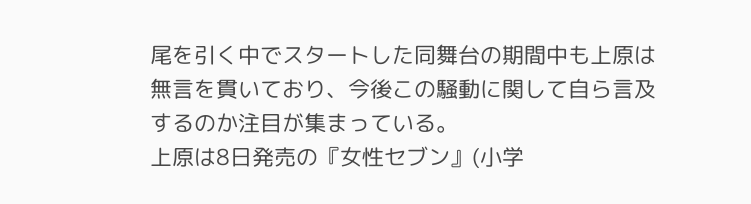尾を引く中でスタートした同舞台の期間中も上原は無言を貫いており、今後この騒動に関して自ら言及するのか注目が集まっている。
上原は8日発売の『女性セブン』(小学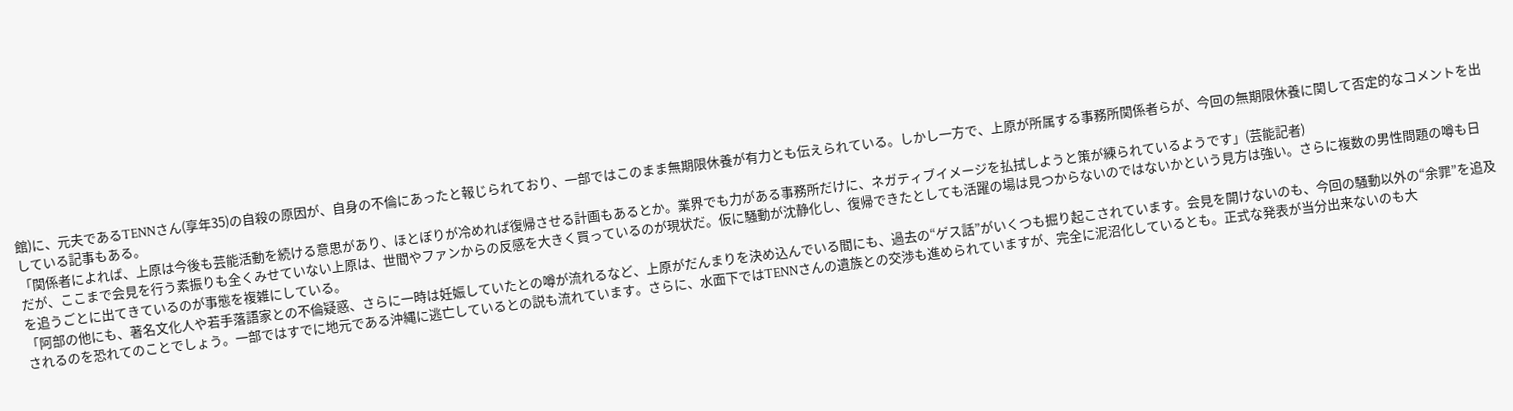館)に、元夫であるTENNさん(享年35)の自殺の原因が、自身の不倫にあったと報じられており、一部ではこのまま無期限休養が有力とも伝えられている。しかし一方で、上原が所属する事務所関係者らが、今回の無期限休養に関して否定的なコメントを出している記事もある。
「関係者によれば、上原は今後も芸能活動を続ける意思があり、ほとぼりが冷めれば復帰させる計画もあるとか。業界でも力がある事務所だけに、ネガティブイメージを払拭しようと策が練られているようです」(芸能記者)
だが、ここまで会見を行う素振りも全くみせていない上原は、世間やファンからの反感を大きく買っているのが現状だ。仮に騒動が沈静化し、復帰できたとしても活躍の場は見つからないのではないかという見方は強い。さらに複数の男性問題の噂も日を追うごとに出てきているのが事態を複雑にしている。
「阿部の他にも、著名文化人や若手落語家との不倫疑惑、さらに一時は妊娠していたとの噂が流れるなど、上原がだんまりを決め込んでいる間にも、過去の“ゲス話”がいくつも掘り起こされています。会見を開けないのも、今回の騒動以外の“余罪”を追及されるのを恐れてのことでしょう。一部ではすでに地元である沖縄に逃亡しているとの説も流れています。さらに、水面下ではTENNさんの遺族との交渉も進められていますが、完全に泥沼化しているとも。正式な発表が当分出来ないのも大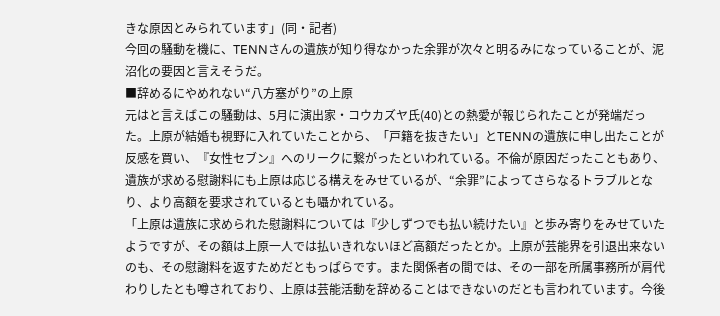きな原因とみられています」(同・記者)
今回の騒動を機に、TENNさんの遺族が知り得なかった余罪が次々と明るみになっていることが、泥沼化の要因と言えそうだ。
■辞めるにやめれない“八方塞がり”の上原
元はと言えばこの騒動は、5月に演出家・コウカズヤ氏(40)との熱愛が報じられたことが発端だった。上原が結婚も視野に入れていたことから、「戸籍を抜きたい」とTENNの遺族に申し出たことが反感を買い、『女性セブン』へのリークに繋がったといわれている。不倫が原因だったこともあり、遺族が求める慰謝料にも上原は応じる構えをみせているが、“余罪”によってさらなるトラブルとなり、より高額を要求されているとも囁かれている。
「上原は遺族に求められた慰謝料については『少しずつでも払い続けたい』と歩み寄りをみせていたようですが、その額は上原一人では払いきれないほど高額だったとか。上原が芸能界を引退出来ないのも、その慰謝料を返すためだともっぱらです。また関係者の間では、その一部を所属事務所が肩代わりしたとも噂されており、上原は芸能活動を辞めることはできないのだとも言われています。今後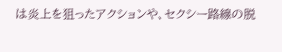は炎上を狙ったアクションや、セクシー路線の脱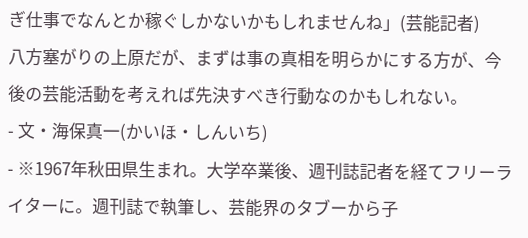ぎ仕事でなんとか稼ぐしかないかもしれませんね」(芸能記者)
八方塞がりの上原だが、まずは事の真相を明らかにする方が、今後の芸能活動を考えれば先決すべき行動なのかもしれない。
- 文・海保真一(かいほ・しんいち)
- ※1967年秋田県生まれ。大学卒業後、週刊誌記者を経てフリーライターに。週刊誌で執筆し、芸能界のタブーから子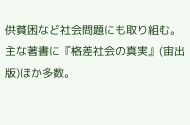供貧困など社会問題にも取り組む。主な著書に『格差社会の真実』(宙出版)ほか多数。